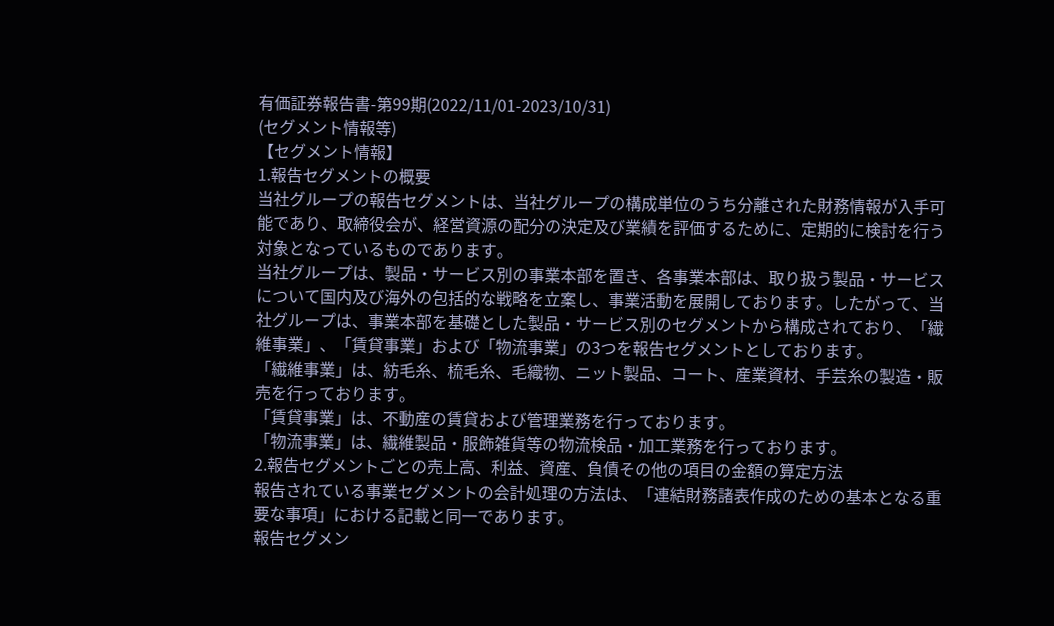有価証券報告書-第99期(2022/11/01-2023/10/31)
(セグメント情報等)
【セグメント情報】
1.報告セグメントの概要
当社グループの報告セグメントは、当社グループの構成単位のうち分離された財務情報が入手可能であり、取締役会が、経営資源の配分の決定及び業績を評価するために、定期的に検討を行う対象となっているものであります。
当社グループは、製品・サービス別の事業本部を置き、各事業本部は、取り扱う製品・サービスについて国内及び海外の包括的な戦略を立案し、事業活動を展開しております。したがって、当社グループは、事業本部を基礎とした製品・サービス別のセグメントから構成されており、「繊維事業」、「賃貸事業」および「物流事業」の3つを報告セグメントとしております。
「繊維事業」は、紡毛糸、梳毛糸、毛織物、ニット製品、コート、産業資材、手芸糸の製造・販売を行っております。
「賃貸事業」は、不動産の賃貸および管理業務を行っております。
「物流事業」は、繊維製品・服飾雑貨等の物流検品・加工業務を行っております。
2.報告セグメントごとの売上高、利益、資産、負債その他の項目の金額の算定方法
報告されている事業セグメントの会計処理の方法は、「連結財務諸表作成のための基本となる重要な事項」における記載と同一であります。
報告セグメン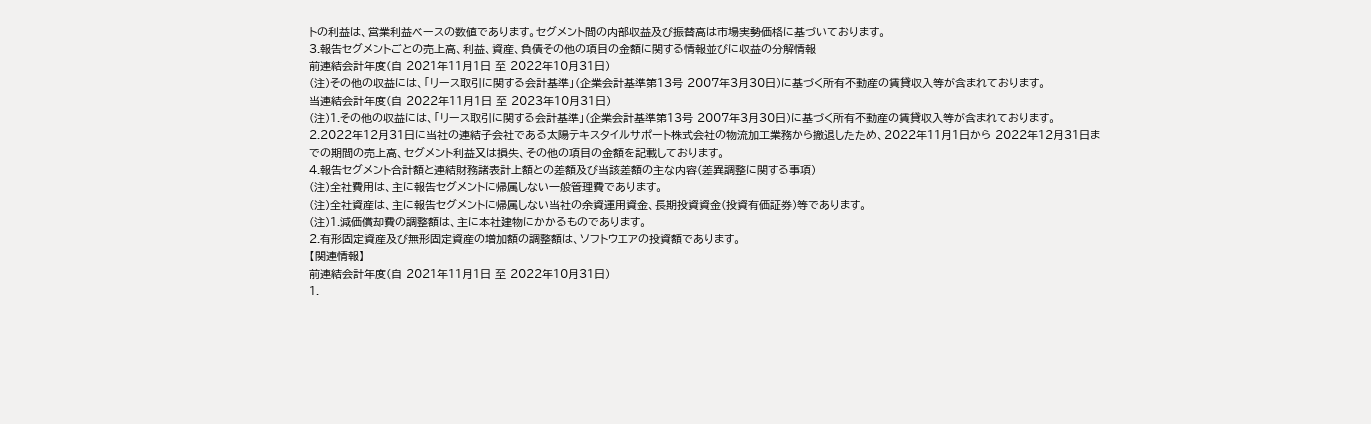トの利益は、営業利益ベースの数値であります。セグメント間の内部収益及び振替高は市場実勢価格に基づいております。
3.報告セグメントごとの売上高、利益、資産、負債その他の項目の金額に関する情報並びに収益の分解情報
前連結会計年度(自 2021年11月1日 至 2022年10月31日)
(注)その他の収益には、「リース取引に関する会計基準」(企業会計基準第13号 2007年3月30日)に基づく所有不動産の賃貸収入等が含まれております。
当連結会計年度(自 2022年11月1日 至 2023年10月31日)
(注)1.その他の収益には、「リース取引に関する会計基準」(企業会計基準第13号 2007年3月30日)に基づく所有不動産の賃貸収入等が含まれております。
2.2022年12月31日に当社の連結子会社である太陽テキスタイルサポート株式会社の物流加工業務から撤退したため、2022年11月1日から 2022年12月31日までの期間の売上高、セグメント利益又は損失、その他の項目の金額を記載しております。
4.報告セグメント合計額と連結財務諸表計上額との差額及び当該差額の主な内容(差異調整に関する事項)
(注)全社費用は、主に報告セグメントに帰属しない一般管理費であります。
(注)全社資産は、主に報告セグメントに帰属しない当社の余資運用資金、長期投資資金(投資有価証券)等であります。
(注)1.減価償却費の調整額は、主に本社建物にかかるものであります。
2.有形固定資産及び無形固定資産の増加額の調整額は、ソフトウエアの投資額であります。
【関連情報】
前連結会計年度(自 2021年11月1日 至 2022年10月31日)
1.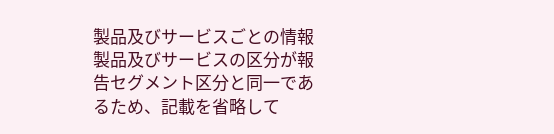製品及びサービスごとの情報
製品及びサービスの区分が報告セグメント区分と同一であるため、記載を省略して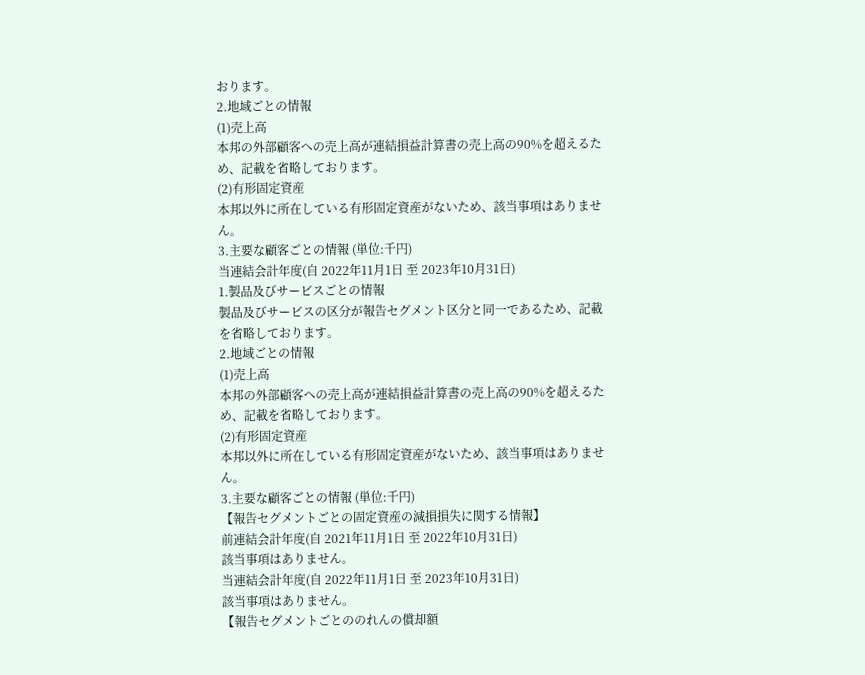おります。
2.地域ごとの情報
(1)売上高
本邦の外部顧客への売上高が連結損益計算書の売上高の90%を超えるため、記載を省略しております。
(2)有形固定資産
本邦以外に所在している有形固定資産がないため、該当事項はありません。
3.主要な顧客ごとの情報 (単位:千円)
当連結会計年度(自 2022年11月1日 至 2023年10月31日)
1.製品及びサービスごとの情報
製品及びサービスの区分が報告セグメント区分と同一であるため、記載を省略しております。
2.地域ごとの情報
(1)売上高
本邦の外部顧客への売上高が連結損益計算書の売上高の90%を超えるため、記載を省略しております。
(2)有形固定資産
本邦以外に所在している有形固定資産がないため、該当事項はありません。
3.主要な顧客ごとの情報 (単位:千円)
【報告セグメントごとの固定資産の減損損失に関する情報】
前連結会計年度(自 2021年11月1日 至 2022年10月31日)
該当事項はありません。
当連結会計年度(自 2022年11月1日 至 2023年10月31日)
該当事項はありません。
【報告セグメントごとののれんの償却額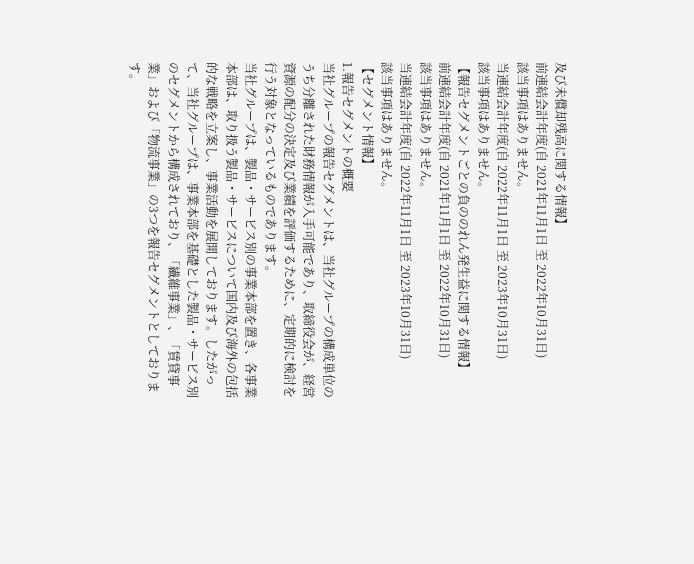及び未償却残高に関する情報】
前連結会計年度(自 2021年11月1日 至 2022年10月31日)
該当事項はありません。
当連結会計年度(自 2022年11月1日 至 2023年10月31日)
該当事項はありません。
【報告セグメントごとの負ののれん発生益に関する情報】
前連結会計年度(自 2021年11月1日 至 2022年10月31日)
該当事項はありません。
当連結会計年度(自 2022年11月1日 至 2023年10月31日)
該当事項はありません。
【セグメント情報】
1.報告セグメントの概要
当社グループの報告セグメントは、当社グループの構成単位のうち分離された財務情報が入手可能であり、取締役会が、経営資源の配分の決定及び業績を評価するために、定期的に検討を行う対象となっているものであります。
当社グループは、製品・サービス別の事業本部を置き、各事業本部は、取り扱う製品・サービスについて国内及び海外の包括的な戦略を立案し、事業活動を展開しております。したがって、当社グループは、事業本部を基礎とした製品・サービス別のセグメントから構成されており、「繊維事業」、「賃貸事業」および「物流事業」の3つを報告セグメントとしております。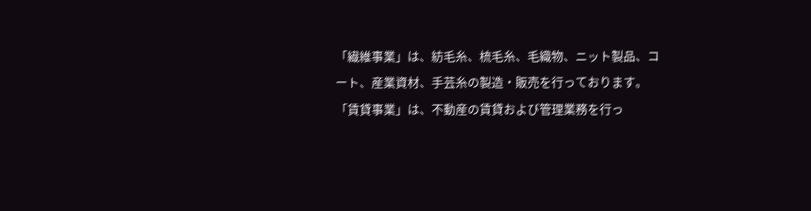「繊維事業」は、紡毛糸、梳毛糸、毛織物、ニット製品、コート、産業資材、手芸糸の製造・販売を行っております。
「賃貸事業」は、不動産の賃貸および管理業務を行っ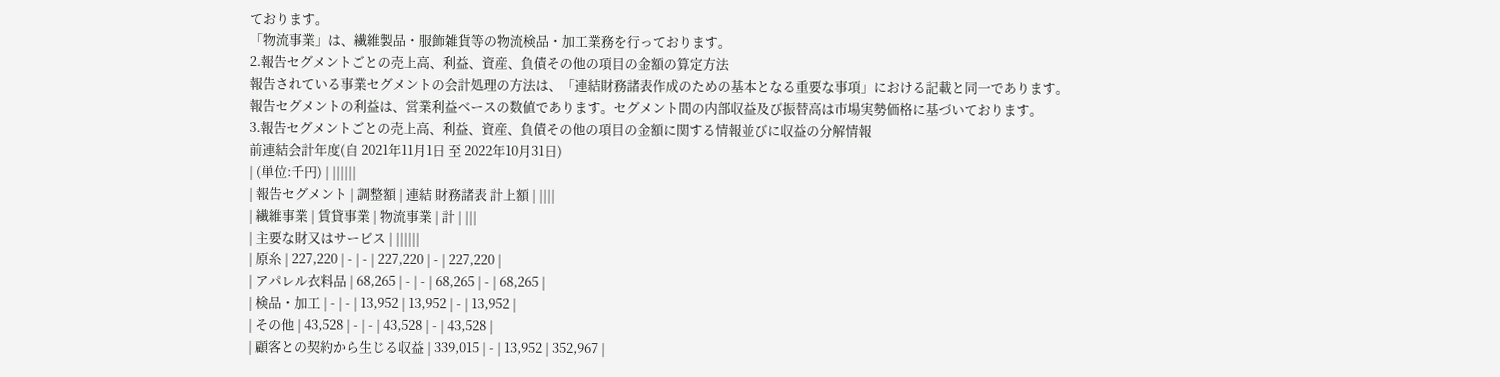ております。
「物流事業」は、繊維製品・服飾雑貨等の物流検品・加工業務を行っております。
2.報告セグメントごとの売上高、利益、資産、負債その他の項目の金額の算定方法
報告されている事業セグメントの会計処理の方法は、「連結財務諸表作成のための基本となる重要な事項」における記載と同一であります。
報告セグメントの利益は、営業利益ベースの数値であります。セグメント間の内部収益及び振替高は市場実勢価格に基づいております。
3.報告セグメントごとの売上高、利益、資産、負債その他の項目の金額に関する情報並びに収益の分解情報
前連結会計年度(自 2021年11月1日 至 2022年10月31日)
| (単位:千円) | ||||||
| 報告セグメント | 調整額 | 連結 財務諸表 計上額 | ||||
| 繊維事業 | 賃貸事業 | 物流事業 | 計 | |||
| 主要な財又はサービス | ||||||
| 原糸 | 227,220 | - | - | 227,220 | - | 227,220 |
| アパレル衣料品 | 68,265 | - | - | 68,265 | - | 68,265 |
| 検品・加工 | - | - | 13,952 | 13,952 | - | 13,952 |
| その他 | 43,528 | - | - | 43,528 | - | 43,528 |
| 顧客との契約から生じる収益 | 339,015 | - | 13,952 | 352,967 |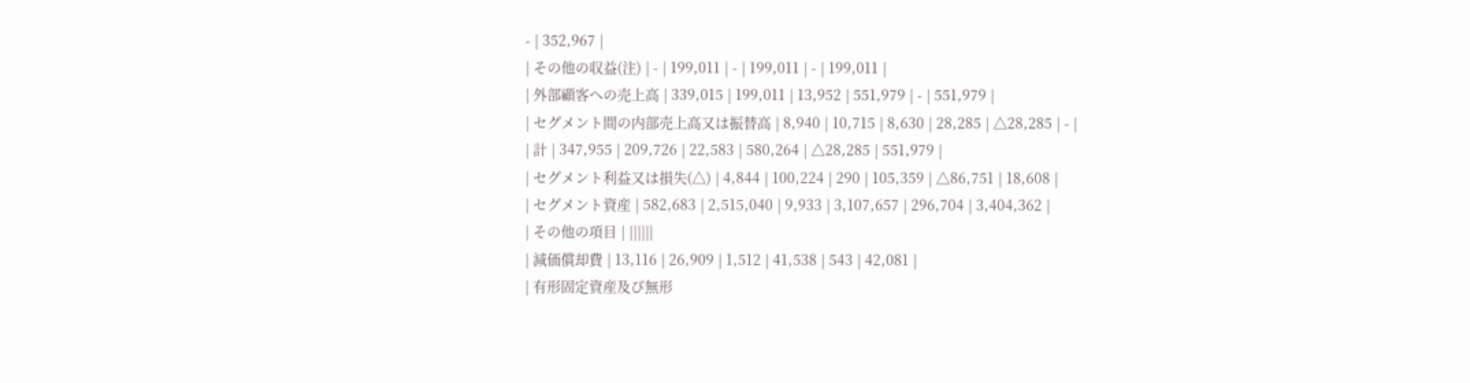- | 352,967 |
| その他の収益(注) | - | 199,011 | - | 199,011 | - | 199,011 |
| 外部顧客への売上高 | 339,015 | 199,011 | 13,952 | 551,979 | - | 551,979 |
| セグメント間の内部売上高又は振替高 | 8,940 | 10,715 | 8,630 | 28,285 | △28,285 | - |
| 計 | 347,955 | 209,726 | 22,583 | 580,264 | △28,285 | 551,979 |
| セグメント利益又は損失(△) | 4,844 | 100,224 | 290 | 105,359 | △86,751 | 18,608 |
| セグメント資産 | 582,683 | 2,515,040 | 9,933 | 3,107,657 | 296,704 | 3,404,362 |
| その他の項目 | ||||||
| 減価償却費 | 13,116 | 26,909 | 1,512 | 41,538 | 543 | 42,081 |
| 有形固定資産及び無形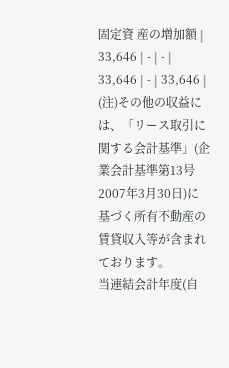固定資 産の増加額 | 33,646 | - | - | 33,646 | - | 33,646 |
(注)その他の収益には、「リース取引に関する会計基準」(企業会計基準第13号 2007年3月30日)に基づく所有不動産の賃貸収入等が含まれております。
当連結会計年度(自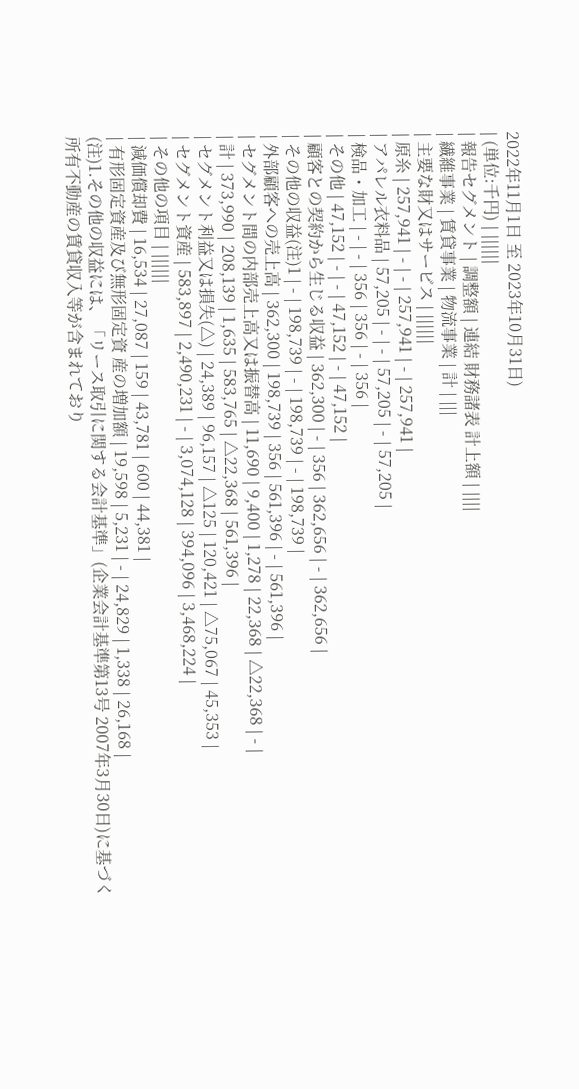2022年11月1日 至 2023年10月31日)
| (単位:千円) | ||||||
| 報告セグメント | 調整額 | 連結 財務諸表 計上額 | ||||
| 繊維事業 | 賃貸事業 | 物流事業 | 計 | |||
| 主要な財又はサービス | ||||||
| 原糸 | 257,941 | - | - | 257,941 | - | 257,941 |
| アパレル衣料品 | 57,205 | - | - | 57,205 | - | 57,205 |
| 検品・加工 | - | - | 356 | 356 | - | 356 |
| その他 | 47,152 | - | - | 47,152 | - | 47,152 |
| 顧客との契約から生じる収益 | 362,300 | - | 356 | 362,656 | - | 362,656 |
| その他の収益(注)1 | - | 198,739 | - | 198,739 | - | 198,739 |
| 外部顧客への売上高 | 362,300 | 198,739 | 356 | 561,396 | - | 561,396 |
| セグメント間の内部売上高又は振替高 | 11,690 | 9,400 | 1,278 | 22,368 | △22,368 | - |
| 計 | 373,990 | 208,139 | 1,635 | 583,765 | △22,368 | 561,396 |
| セグメント利益又は損失(△) | 24,389 | 96,157 | △125 | 120,421 | △75,067 | 45,353 |
| セグメント資産 | 583,897 | 2,490,231 | - | 3,074,128 | 394,096 | 3,468,224 |
| その他の項目 | ||||||
| 減価償却費 | 16,534 | 27,087 | 159 | 43,781 | 600 | 44,381 |
| 有形固定資産及び無形固定資 産の増加額 | 19,598 | 5,231 | - | 24,829 | 1,338 | 26,168 |
(注)1.その他の収益には、「リース取引に関する会計基準」(企業会計基準第13号 2007年3月30日)に基づく所有不動産の賃貸収入等が含まれており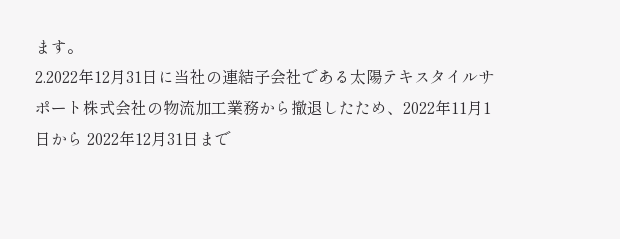ます。
2.2022年12月31日に当社の連結子会社である太陽テキスタイルサポート株式会社の物流加工業務から撤退したため、2022年11月1日から 2022年12月31日まで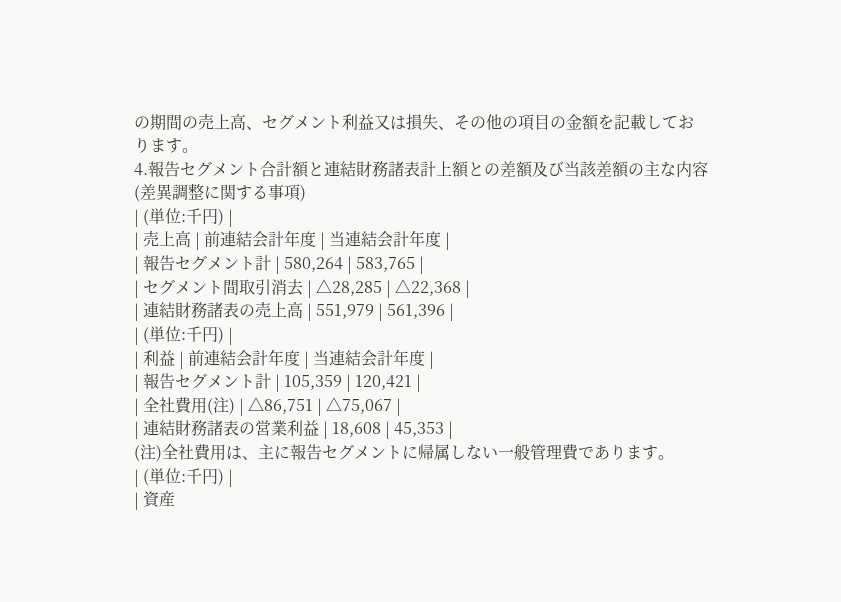の期間の売上高、セグメント利益又は損失、その他の項目の金額を記載しております。
4.報告セグメント合計額と連結財務諸表計上額との差額及び当該差額の主な内容(差異調整に関する事項)
| (単位:千円) |
| 売上高 | 前連結会計年度 | 当連結会計年度 |
| 報告セグメント計 | 580,264 | 583,765 |
| セグメント間取引消去 | △28,285 | △22,368 |
| 連結財務諸表の売上高 | 551,979 | 561,396 |
| (単位:千円) |
| 利益 | 前連結会計年度 | 当連結会計年度 |
| 報告セグメント計 | 105,359 | 120,421 |
| 全社費用(注) | △86,751 | △75,067 |
| 連結財務諸表の営業利益 | 18,608 | 45,353 |
(注)全社費用は、主に報告セグメントに帰属しない一般管理費であります。
| (単位:千円) |
| 資産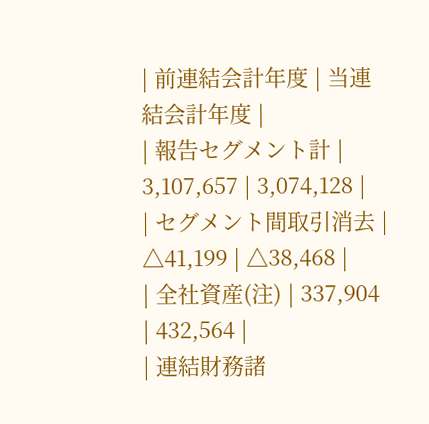| 前連結会計年度 | 当連結会計年度 |
| 報告セグメント計 | 3,107,657 | 3,074,128 |
| セグメント間取引消去 | △41,199 | △38,468 |
| 全社資産(注) | 337,904 | 432,564 |
| 連結財務諸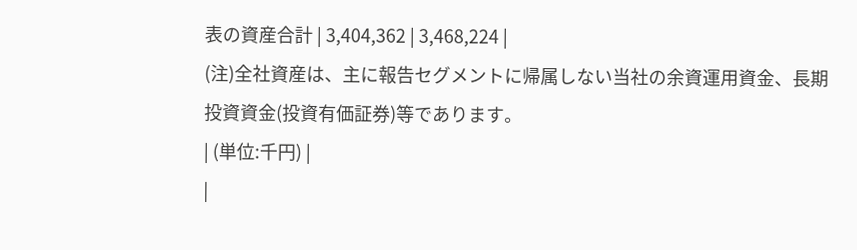表の資産合計 | 3,404,362 | 3,468,224 |
(注)全社資産は、主に報告セグメントに帰属しない当社の余資運用資金、長期投資資金(投資有価証券)等であります。
| (単位:千円) |
|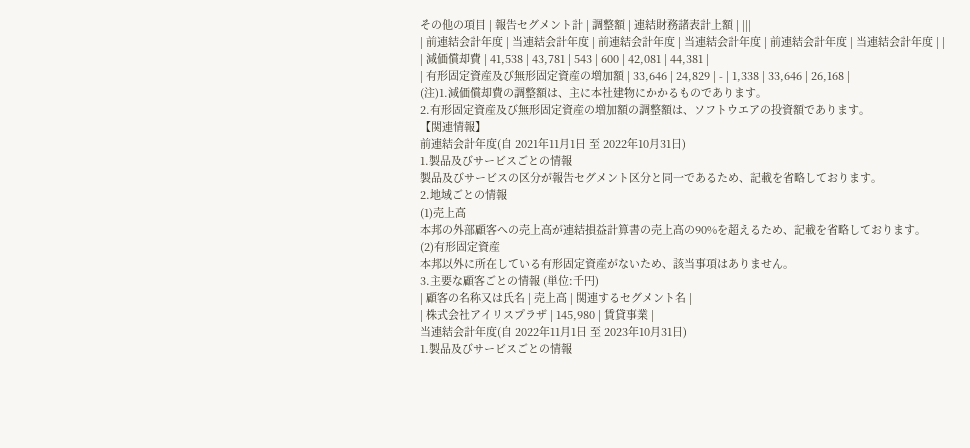その他の項目 | 報告セグメント計 | 調整額 | 連結財務諸表計上額 | |||
| 前連結会計年度 | 当連結会計年度 | 前連結会計年度 | 当連結会計年度 | 前連結会計年度 | 当連結会計年度 | |
| 減価償却費 | 41,538 | 43,781 | 543 | 600 | 42,081 | 44,381 |
| 有形固定資産及び無形固定資産の増加額 | 33,646 | 24,829 | - | 1,338 | 33,646 | 26,168 |
(注)1.減価償却費の調整額は、主に本社建物にかかるものであります。
2.有形固定資産及び無形固定資産の増加額の調整額は、ソフトウエアの投資額であります。
【関連情報】
前連結会計年度(自 2021年11月1日 至 2022年10月31日)
1.製品及びサービスごとの情報
製品及びサービスの区分が報告セグメント区分と同一であるため、記載を省略しております。
2.地域ごとの情報
(1)売上高
本邦の外部顧客への売上高が連結損益計算書の売上高の90%を超えるため、記載を省略しております。
(2)有形固定資産
本邦以外に所在している有形固定資産がないため、該当事項はありません。
3.主要な顧客ごとの情報 (単位:千円)
| 顧客の名称又は氏名 | 売上高 | 関連するセグメント名 |
| 株式会社アイリスプラザ | 145,980 | 賃貸事業 |
当連結会計年度(自 2022年11月1日 至 2023年10月31日)
1.製品及びサービスごとの情報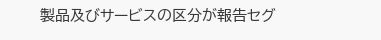製品及びサービスの区分が報告セグ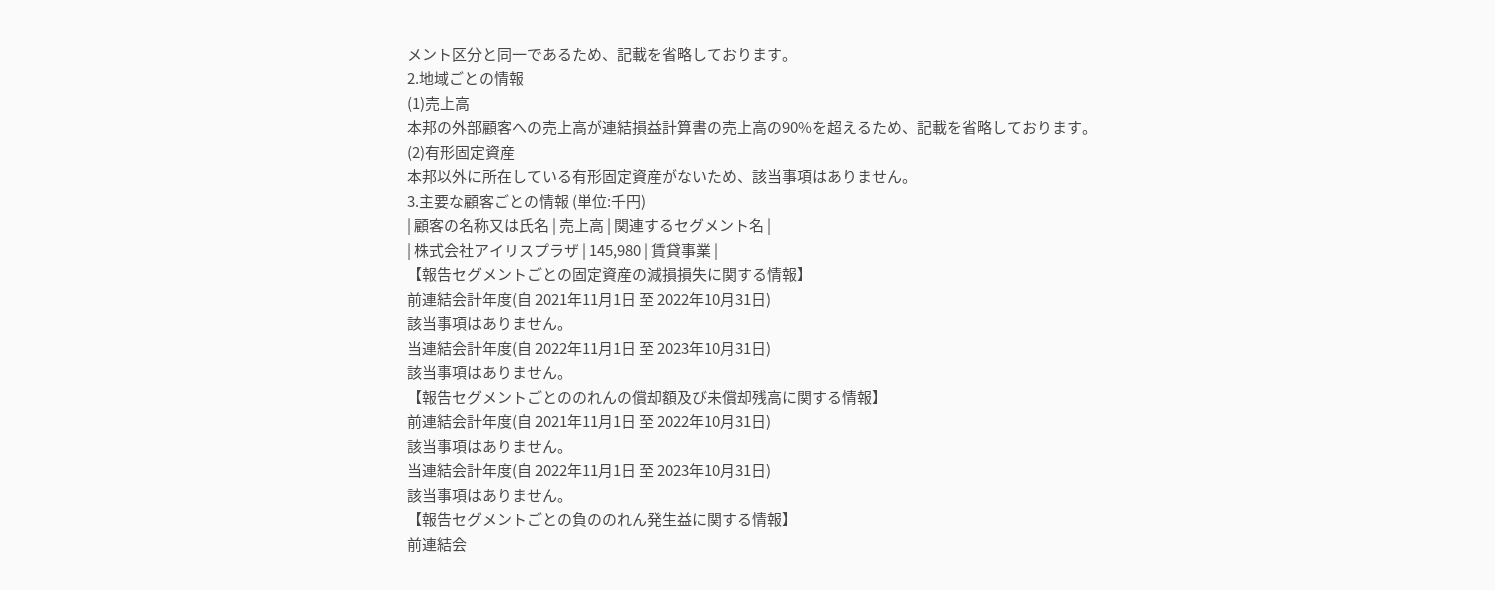メント区分と同一であるため、記載を省略しております。
2.地域ごとの情報
(1)売上高
本邦の外部顧客への売上高が連結損益計算書の売上高の90%を超えるため、記載を省略しております。
(2)有形固定資産
本邦以外に所在している有形固定資産がないため、該当事項はありません。
3.主要な顧客ごとの情報 (単位:千円)
| 顧客の名称又は氏名 | 売上高 | 関連するセグメント名 |
| 株式会社アイリスプラザ | 145,980 | 賃貸事業 |
【報告セグメントごとの固定資産の減損損失に関する情報】
前連結会計年度(自 2021年11月1日 至 2022年10月31日)
該当事項はありません。
当連結会計年度(自 2022年11月1日 至 2023年10月31日)
該当事項はありません。
【報告セグメントごとののれんの償却額及び未償却残高に関する情報】
前連結会計年度(自 2021年11月1日 至 2022年10月31日)
該当事項はありません。
当連結会計年度(自 2022年11月1日 至 2023年10月31日)
該当事項はありません。
【報告セグメントごとの負ののれん発生益に関する情報】
前連結会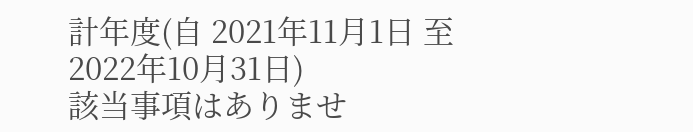計年度(自 2021年11月1日 至 2022年10月31日)
該当事項はありませ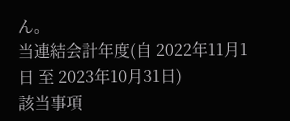ん。
当連結会計年度(自 2022年11月1日 至 2023年10月31日)
該当事項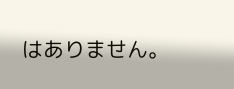はありません。